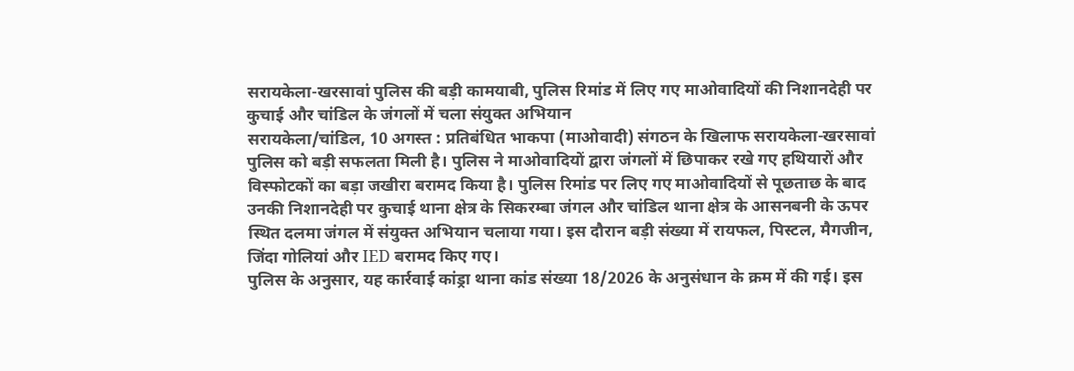सरायकेला-खरसावां पुलिस की बड़ी कामयाबी, पुलिस रिमांड में लिए गए माओवादियों की निशानदेही पर कुचाई और चांडिल के जंगलों में चला संयुक्त अभियान
सरायकेला/चांडिल, 10 अगस्त : प्रतिबंधित भाकपा (माओवादी) संगठन के खिलाफ सरायकेला-खरसावां पुलिस को बड़ी सफलता मिली है। पुलिस ने माओवादियों द्वारा जंगलों में छिपाकर रखे गए हथियारों और विस्फोटकों का बड़ा जखीरा बरामद किया है। पुलिस रिमांड पर लिए गए माओवादियों से पूछताछ के बाद उनकी निशानदेही पर कुचाई थाना क्षेत्र के सिकरम्बा जंगल और चांडिल थाना क्षेत्र के आसनबनी के ऊपर स्थित दलमा जंगल में संयुक्त अभियान चलाया गया। इस दौरान बड़ी संख्या में रायफल, पिस्टल, मैगजीन, जिंदा गोलियां और IED बरामद किए गए।
पुलिस के अनुसार, यह कार्रवाई कांड्रा थाना कांड संख्या 18/2026 के अनुसंधान के क्रम में की गई। इस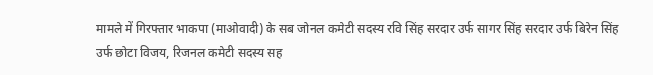मामले में गिरफ्तार भाकपा (माओवादी) के सब जोनल कमेटी सदस्य रवि सिंह सरदार उर्फ सागर सिंह सरदार उर्फ बिरेन सिंह उर्फ छोटा विजय, रिजनल कमेटी सदस्य सह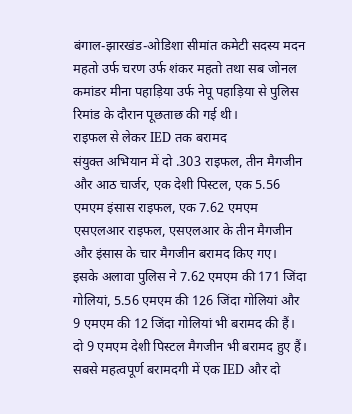बंगाल-झारखंड-ओडिशा सीमांत कमेटी सदस्य मदन महतो उर्फ चरण उर्फ शंकर महतो तथा सब जोनल कमांडर मीना पहाड़िया उर्फ नेपू पहाड़िया से पुलिस रिमांड के दौरान पूछताछ की गई थी।
राइफल से लेकर IED तक बरामद
संयुक्त अभियान में दो .303 राइफल, तीन मैगजीन और आठ चार्जर, एक देशी पिस्टल, एक 5.56 एमएम इंसास राइफल, एक 7.62 एमएम एसएलआर राइफल, एसएलआर के तीन मैगजीन और इंसास के चार मैगजीन बरामद किए गए।
इसके अलावा पुलिस ने 7.62 एमएम की 171 जिंदा गोलियां, 5.56 एमएम की 126 जिंदा गोलियां और 9 एमएम की 12 जिंदा गोलियां भी बरामद की हैं। दो 9 एमएम देशी पिस्टल मैगजीन भी बरामद हुए हैं।
सबसे महत्वपूर्ण बरामदगी में एक IED और दो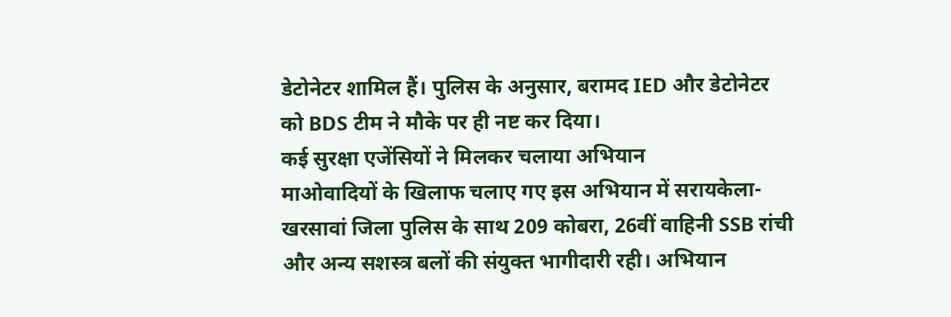डेटोनेटर शामिल हैं। पुलिस के अनुसार, बरामद IED और डेटोनेटर को BDS टीम ने मौके पर ही नष्ट कर दिया।
कई सुरक्षा एजेंसियों ने मिलकर चलाया अभियान
माओवादियों के खिलाफ चलाए गए इस अभियान में सरायकेला-खरसावां जिला पुलिस के साथ 209 कोबरा, 26वीं वाहिनी SSB रांची और अन्य सशस्त्र बलों की संयुक्त भागीदारी रही। अभियान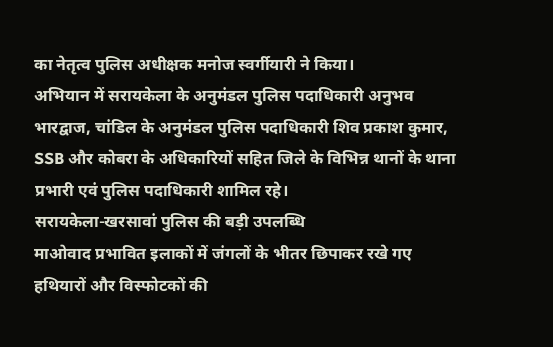का नेतृत्व पुलिस अधीक्षक मनोज स्वर्गीयारी ने किया।
अभियान में सरायकेला के अनुमंडल पुलिस पदाधिकारी अनुभव भारद्वाज, चांडिल के अनुमंडल पुलिस पदाधिकारी शिव प्रकाश कुमार, SSB और कोबरा के अधिकारियों सहित जिले के विभिन्न थानों के थाना प्रभारी एवं पुलिस पदाधिकारी शामिल रहे।
सरायकेला-खरसावां पुलिस की बड़ी उपलब्धि
माओवाद प्रभावित इलाकों में जंगलों के भीतर छिपाकर रखे गए हथियारों और विस्फोटकों की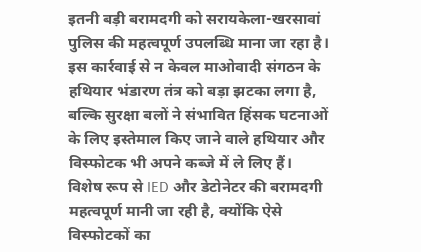इतनी बड़ी बरामदगी को सरायकेला-खरसावां पुलिस की महत्वपूर्ण उपलब्धि माना जा रहा है। इस कार्रवाई से न केवल माओवादी संगठन के हथियार भंडारण तंत्र को बड़ा झटका लगा है, बल्कि सुरक्षा बलों ने संभावित हिंसक घटनाओं के लिए इस्तेमाल किए जाने वाले हथियार और विस्फोटक भी अपने कब्जे में ले लिए हैं।
विशेष रूप से IED और डेटोनेटर की बरामदगी महत्वपूर्ण मानी जा रही है, क्योंकि ऐसे विस्फोटकों का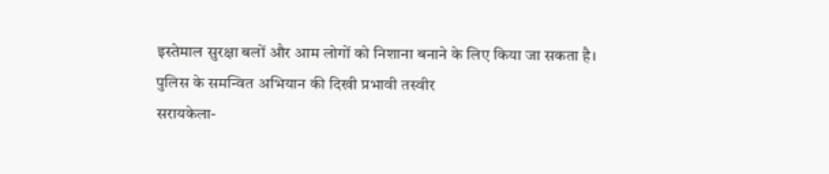इस्तेमाल सुरक्षा बलों और आम लोगों को निशाना बनाने के लिए किया जा सकता है।
पुलिस के समन्वित अभियान की दिखी प्रभावी तस्वीर
सरायकेला-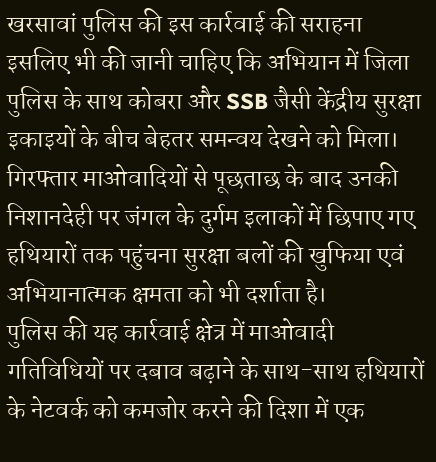खरसावां पुलिस की इस कार्रवाई की सराहना इसलिए भी की जानी चाहिए कि अभियान में जिला पुलिस के साथ कोबरा और SSB जैसी केंद्रीय सुरक्षा इकाइयों के बीच बेहतर समन्वय देखने को मिला। गिरफ्तार माओवादियों से पूछताछ के बाद उनकी निशानदेही पर जंगल के दुर्गम इलाकों में छिपाए गए हथियारों तक पहुंचना सुरक्षा बलों की खुफिया एवं अभियानात्मक क्षमता को भी दर्शाता है।
पुलिस की यह कार्रवाई क्षेत्र में माओवादी गतिविधियों पर दबाव बढ़ाने के साथ-साथ हथियारों के नेटवर्क को कमजोर करने की दिशा में एक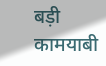बड़ी कामयाबी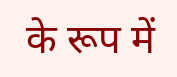के रूप में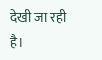देखी जा रही है।